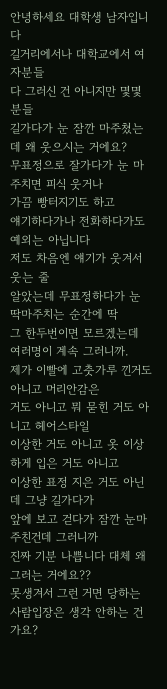안녕하세요 대학생 남자입니다
길거리에서나 대학교에서 여자분들
다 그러신 건 아니지만 몇몇분들
길가다가 눈 잠깐 마주쳤는데 왜 웃으시는 거에요?
무표정으로 잘가다가 눈 마주치면 피식 웃거나
가끔 빵터지기도 하고
얘기하다가나 전화하다가도 예외는 아닙니다
저도 차음엔 얘기가 웃겨서 웃는 줄
알았는데 무표정하다가 눈 딱마주치는 순간에 딱
그 한두번이면 모르겠는데 여러명이 계속 그러니까.
제가 이빨에 고춧가루 낀거도 아니고 머리안감은
거도 아니고 뭐 묻힌 거도 아니고 헤어스타일
이상한 거도 아니고 옷 이상하게 입은 거도 아니고
이상한 표정 지은 거도 아닌데 그냥 길가다가
앞에 보고 걷다가 잠깐 눈마주친건데 그러니까
진짜 기분 나쁩니다 대체 왜그러는 거에요??
못생겨서 그런 거면 당하는 사람입장은 생각 안하는 건가요?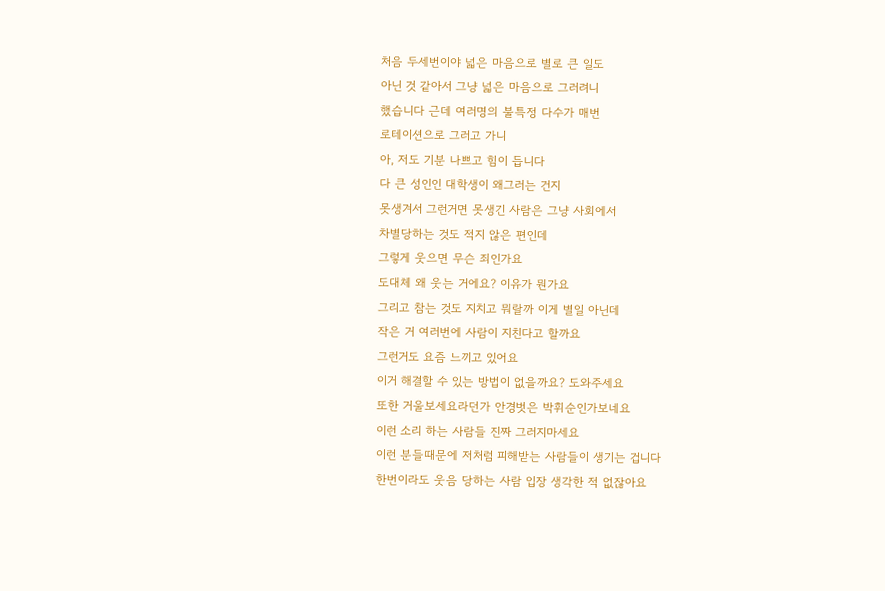처음 두세번이야 넓은 마음으로 별로 큰 일도
아닌 것 같아서 그냥 넓은 마음으로 그러려니
했습니다 근데 여러명의 불특정 다수가 매번
로테이션으로 그러고 가니
아, 저도 기분 나쁘고 힘이 듭니다
다 큰 성인인 대학생이 왜그러는 건지
못생겨서 그런거면 못생긴 사람은 그냥 사회에서
차별당하는 것도 적지 않은 편인데
그렇게 웃으면 무슨 죄인가요
도대체 왜 웃는 거에요? 이유가 뭔가요
그리고 참는 것도 지치고 뭐랄까 이게 별일 아닌데
작은 거 여러번에 사람이 지친다고 할까요
그런거도 요즘 느끼고 있어요
이거 해결할 수 있는 방법이 없을까요? 도와주세요
또한 거울보세요라던가 안경벗은 박휘순인가보네요
이런 소리 하는 사람들 진짜 그러지마세요
이런 분들때문에 저처럼 피해받는 사람들이 생기는 겁니다
한번이라도 웃음 당하는 사람 입장 생각한 적 없잖아요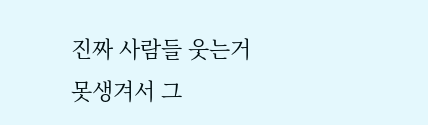진짜 사람들 웃는거
못생겨서 그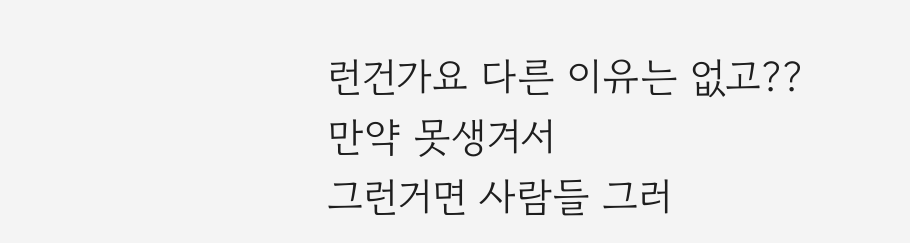런건가요 다른 이유는 없고??
만약 못생겨서
그런거면 사람들 그러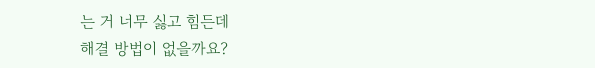는 거 너무 싫고 힘든데
해결 방법이 없을까요?